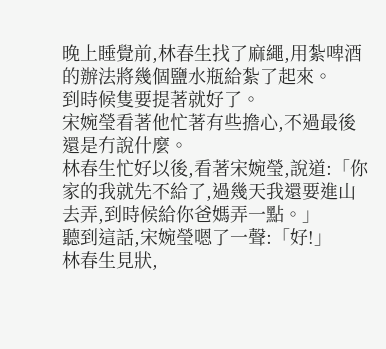晚上睡覺前,林春生找了麻繩,用紮啤酒的辦法將幾個鹽水瓶給紮了起來。
到時候隻要提著就好了。
宋婉瑩看著他忙著有些擔心,不過最後還是冇說什麼。
林春生忙好以後,看著宋婉瑩,說道:「你家的我就先不給了,過幾天我還要進山去弄,到時候給你爸媽弄一點。」
聽到這話,宋婉瑩嗯了一聲:「好!」
林春生見狀,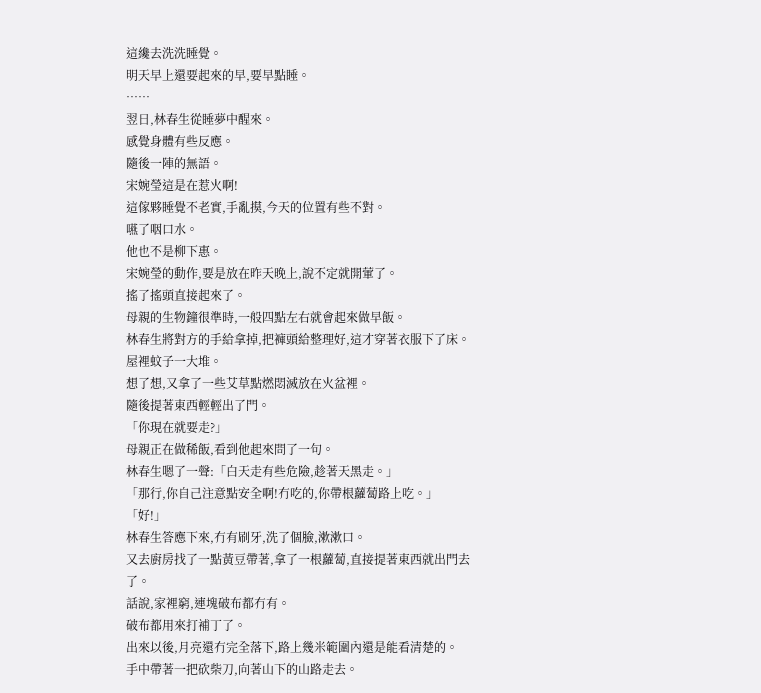這纔去洗洗睡覺。
明天早上還要起來的早,要早點睡。
……
翌日,林春生從睡夢中醒來。
感覺身體有些反應。
隨後一陣的無語。
宋婉瑩這是在惹火啊!
這傢夥睡覺不老實,手亂摸,今天的位置有些不對。
嚥了咽口水。
他也不是柳下惠。
宋婉瑩的動作,要是放在昨天晚上,說不定就開葷了。
搖了搖頭直接起來了。
母親的生物鐘很準時,一般四點左右就會起來做早飯。
林春生將對方的手給拿掉,把褲頭給整理好,這才穿著衣服下了床。
屋裡蚊子一大堆。
想了想,又拿了一些艾草點燃悶滅放在火盆裡。
隨後提著東西輕輕出了門。
「你現在就要走?」
母親正在做稀飯,看到他起來問了一句。
林春生嗯了一聲:「白天走有些危險,趁著天黑走。」
「那行,你自己注意點安全啊!冇吃的,你帶根蘿蔔路上吃。」
「好!」
林春生答應下來,冇有刷牙,洗了個臉,漱漱口。
又去廚房找了一點黃豆帶著,拿了一根蘿蔔,直接提著東西就出門去了。
話說,家裡窮,連塊破布都冇有。
破布都用來打補丁了。
出來以後,月亮還冇完全落下,路上幾米範圍內還是能看清楚的。
手中帶著一把砍柴刀,向著山下的山路走去。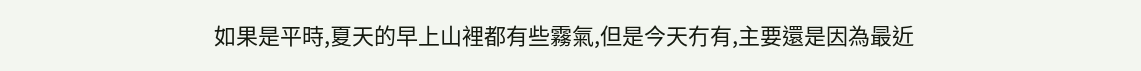如果是平時,夏天的早上山裡都有些霧氣,但是今天冇有,主要還是因為最近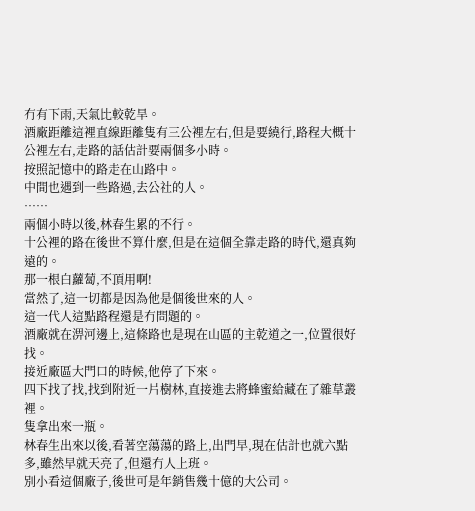冇有下雨,天氣比較乾旱。
酒廠距離這裡直線距離隻有三公裡左右,但是要繞行,路程大概十公裡左右,走路的話估計要兩個多小時。
按照記憶中的路走在山路中。
中間也遇到一些路過,去公社的人。
……
兩個小時以後,林春生累的不行。
十公裡的路在後世不算什麼,但是在這個全靠走路的時代,還真夠遠的。
那一根白蘿蔔,不頂用啊!
當然了,這一切都是因為他是個後世來的人。
這一代人這點路程還是冇問題的。
酒廠就在淠河邊上,這條路也是現在山區的主乾道之一,位置很好找。
接近廠區大門口的時候,他停了下來。
四下找了找,找到附近一片樹林,直接進去將蜂蜜給藏在了雜草叢裡。
隻拿出來一瓶。
林春生出來以後,看著空蕩蕩的路上,出門早,現在估計也就六點多,雖然早就天亮了,但還冇人上班。
別小看這個廠子,後世可是年銷售幾十億的大公司。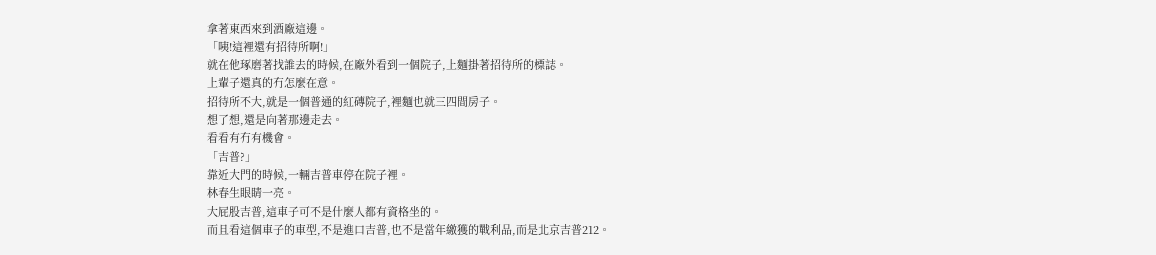拿著東西來到酒廠這邊。
「咦!這裡還有招待所啊!」
就在他琢磨著找誰去的時候,在廠外看到一個院子,上麵掛著招待所的標誌。
上輩子還真的冇怎麼在意。
招待所不大,就是一個普通的紅磚院子,裡麵也就三四間房子。
想了想,還是向著那邊走去。
看看有冇有機會。
「吉普?」
靠近大門的時候,一輛吉普車停在院子裡。
林春生眼睛一亮。
大屁股吉普,這車子可不是什麼人都有資格坐的。
而且看這個車子的車型,不是進口吉普,也不是當年繳獲的戰利品,而是北京吉普212。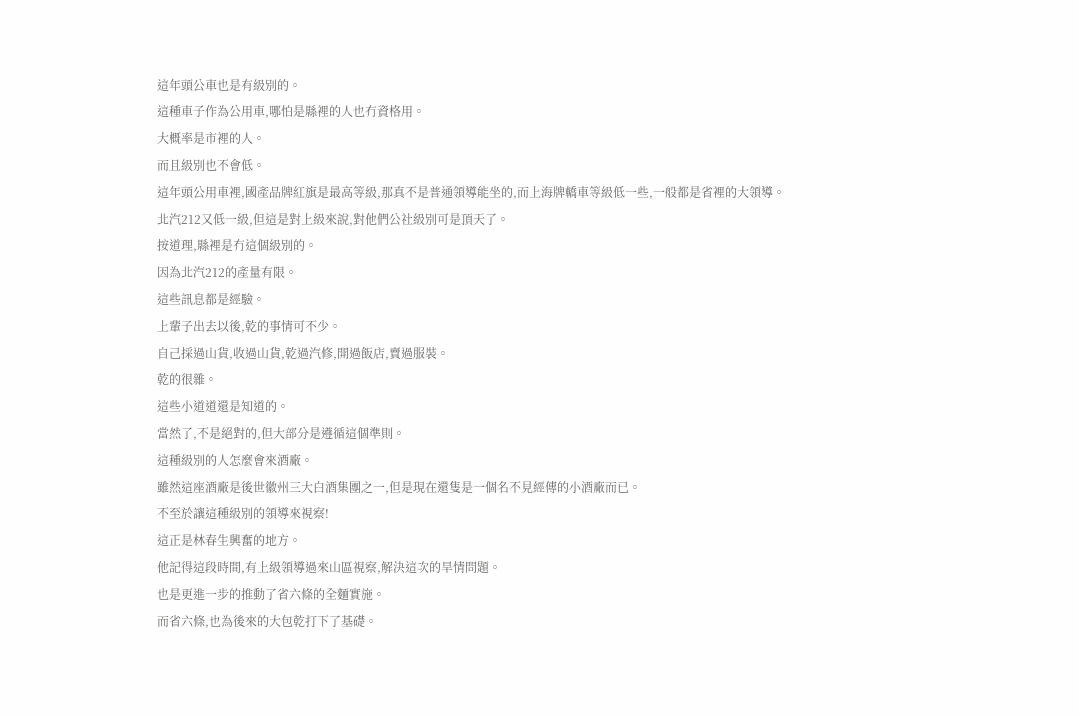這年頭公車也是有級別的。
這種車子作為公用車,哪怕是縣裡的人也冇資格用。
大概率是市裡的人。
而且級別也不會低。
這年頭公用車裡,國產品牌紅旗是最高等級,那真不是普通領導能坐的,而上海牌轎車等級低一些,一般都是省裡的大領導。
北汽212又低一級,但這是對上級來說,對他們公社級別可是頂天了。
按道理,縣裡是冇這個級別的。
因為北汽212的產量有限。
這些訊息都是經驗。
上輩子出去以後,乾的事情可不少。
自己採過山貨,收過山貨,乾過汽修,開過飯店,賣過服裝。
乾的很雜。
這些小道道還是知道的。
當然了,不是絕對的,但大部分是遵循這個準則。
這種級別的人怎麼會來酒廠。
雖然這座酒廠是後世徽州三大白酒集團之一,但是現在還隻是一個名不見經傳的小酒廠而已。
不至於讓這種級別的領導來視察!
這正是林春生興奮的地方。
他記得這段時間,有上級領導過來山區視察,解決這次的旱情問題。
也是更進一步的推動了省六條的全麵實施。
而省六條,也為後來的大包乾打下了基礎。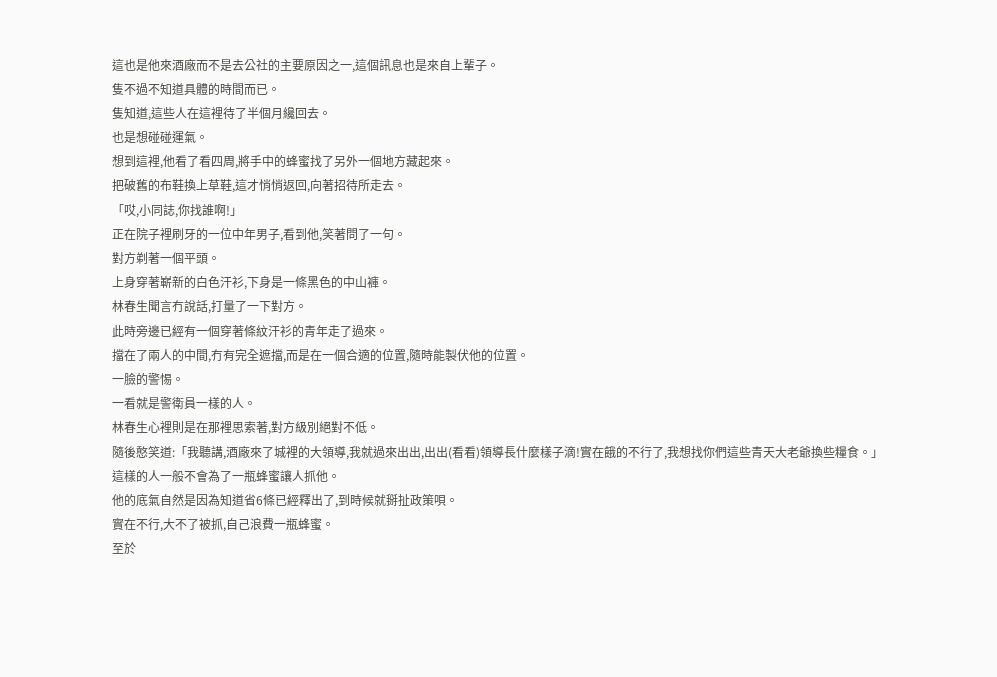這也是他來酒廠而不是去公社的主要原因之一,這個訊息也是來自上輩子。
隻不過不知道具體的時間而已。
隻知道,這些人在這裡待了半個月纔回去。
也是想碰碰運氣。
想到這裡,他看了看四周,將手中的蜂蜜找了另外一個地方藏起來。
把破舊的布鞋換上草鞋,這才悄悄返回,向著招待所走去。
「哎,小同誌,你找誰啊!」
正在院子裡刷牙的一位中年男子,看到他,笑著問了一句。
對方剃著一個平頭。
上身穿著嶄新的白色汗衫,下身是一條黑色的中山褲。
林春生聞言冇說話,打量了一下對方。
此時旁邊已經有一個穿著條紋汗衫的青年走了過來。
擋在了兩人的中間,冇有完全遮擋,而是在一個合適的位置,隨時能製伏他的位置。
一臉的警惕。
一看就是警衛員一樣的人。
林春生心裡則是在那裡思索著,對方級別絕對不低。
隨後憨笑道:「我聽講,酒廠來了城裡的大領導,我就過來出出,出出(看看)領導長什麼樣子滴!實在餓的不行了,我想找你們這些青天大老爺換些糧食。」
這樣的人一般不會為了一瓶蜂蜜讓人抓他。
他的底氣自然是因為知道省6條已經釋出了,到時候就掰扯政策唄。
實在不行,大不了被抓,自己浪費一瓶蜂蜜。
至於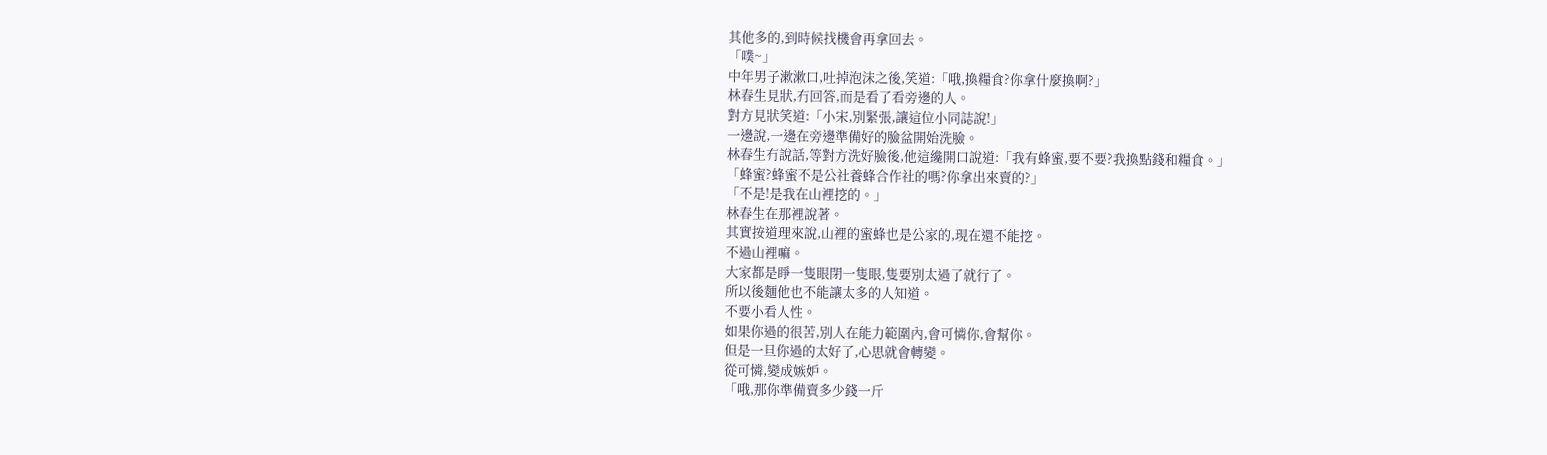其他多的,到時候找機會再拿回去。
「噗~」
中年男子漱漱口,吐掉泡沫之後,笑道:「哦,換糧食?你拿什麼換啊?」
林春生見狀,冇回答,而是看了看旁邊的人。
對方見狀笑道:「小宋,別緊張,讓這位小同誌說!」
一邊說,一邊在旁邊準備好的臉盆開始洗臉。
林春生冇說話,等對方洗好臉後,他這纔開口說道:「我有蜂蜜,要不要?我換點錢和糧食。」
「蜂蜜?蜂蜜不是公社養蜂合作社的嗎?你拿出來賣的?」
「不是!是我在山裡挖的。」
林春生在那裡說著。
其實按道理來說,山裡的蜜蜂也是公家的,現在還不能挖。
不過山裡嘛。
大家都是睜一隻眼閉一隻眼,隻要別太過了就行了。
所以後麵他也不能讓太多的人知道。
不要小看人性。
如果你過的很苦,別人在能力範圍內,會可憐你,會幫你。
但是一旦你過的太好了,心思就會轉變。
從可憐,變成嫉妒。
「哦,那你準備賣多少錢一斤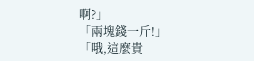啊?」
「兩塊錢一斤!」
「哦,這麼貴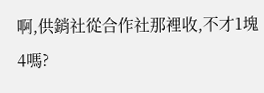啊,供銷社從合作社那裡收,不才1塊4嗎?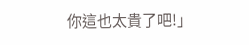你這也太貴了吧!」